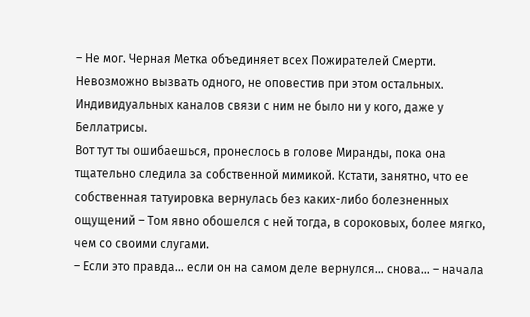– Не мог. Черная Метка объединяет всех Пожирателей Смерти. Невозможно вызвать одного, не оповестив при этом остальных. Индивидуальных каналов связи с ним не было ни у кого, даже у Беллатрисы.
Вот тут ты ошибаешься, пронеслось в голове Миранды, пока она тщательно следила за собственной мимикой. Кстати, занятно, что ее собственная татуировка вернулась без каких-либо болезненных ощущений – Том явно обошелся с ней тогда, в сороковых, более мягко, чем со своими слугами.
– Если это правда… если он на самом деле вернулся… снова… – начала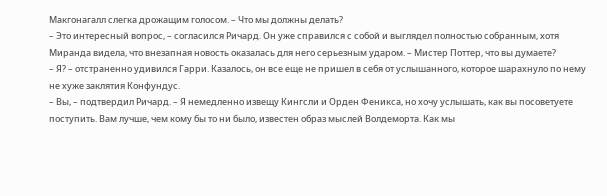Макгонагалл слегка дрожащим голосом. – Что мы должны делать?
– Это интересный вопрос, – согласился Ричард. Он уже справился с собой и выглядел полностью собранным, хотя Миранда видела, что внезапная новость оказалась для него серьезным ударом. – Мистер Поттер, что вы думаете?
– Я? – отстраненно удивился Гарри. Казалось, он все еще не пришел в себя от услышанного, которое шарахнуло по нему не хуже заклятия Конфундус.
– Вы, – подтвердил Ричард. – Я немедленно извещу Кингсли и Орден Феникса, но хочу услышать, как вы посоветуете поступить. Вам лучше, чем кому бы то ни было, известен образ мыслей Волдеморта. Как мы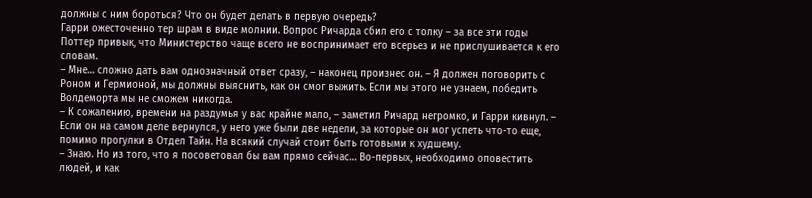должны с ним бороться? Что он будет делать в первую очередь?
Гарри ожесточенно тер шрам в виде молнии. Вопрос Ричарда сбил его с толку – за все эти годы Поттер привык, что Министерство чаще всего не воспринимает его всерьез и не прислушивается к его словам.
– Мне… сложно дать вам однозначный ответ сразу, – наконец произнес он. – Я должен поговорить с Роном и Гермионой, мы должны выяснить, как он смог выжить. Если мы этого не узнаем, победить Волдеморта мы не сможем никогда.
– К сожалению, времени на раздумья у вас крайне мало, – заметил Ричард негромко, и Гарри кивнул. – Если он на самом деле вернулся, у него уже были две недели, за которые он мог успеть что-то еще, помимо прогулки в Отдел Тайн. На всякий случай стоит быть готовыми к худшему.
– Знаю. Но из того, что я посоветовал бы вам прямо сейчас… Во-первых, необходимо оповестить людей, и как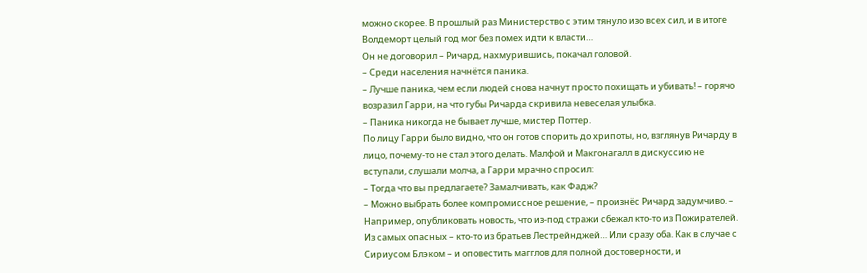можно скорее. В прошлый раз Министерство с этим тянуло изо всех сил, и в итоге Волдеморт целый год мог без помех идти к власти…
Он не договорил – Ричард, нахмурившись, покачал головой.
– Среди населения начнётся паника.
– Лучше паника, чем если людей снова начнут просто похищать и убивать! – горячо возразил Гарри, на что губы Ричарда скривила невеселая улыбка.
– Паника никогда не бывает лучше, мистер Поттер.
По лицу Гарри было видно, что он готов спорить до хрипоты, но, взглянув Ричарду в лицо, почему-то не стал этого делать. Малфой и Макгонагалл в дискуссию не вступали, слушали молча, а Гарри мрачно спросил:
– Тогда что вы предлагаете? Замалчивать, как Фадж?
– Можно выбрать более компромиссное решение, – произнёс Ричард задумчиво. – Например, опубликовать новость, что из-под стражи сбежал кто-то из Пожирателей. Из самых опасных – кто-то из братьев Лестрейнджей… Или сразу оба. Как в случае с Сириусом Блэком – и оповестить магглов для полной достоверности, и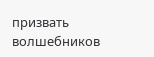призвать волшебников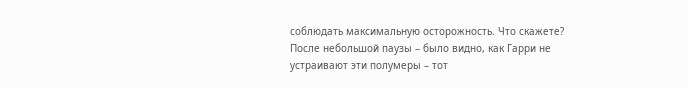соблюдать максимальную осторожность. Что скажете?
После небольшой паузы – было видно, как Гарри не устраивают эти полумеры – тот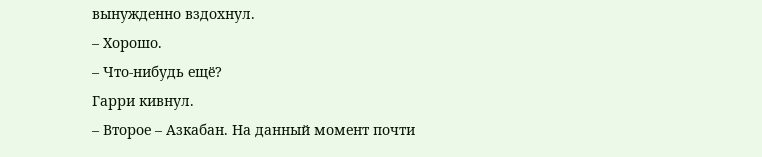вынужденно вздохнул.
– Хорошо.
– Что-нибудь ещё?
Гарри кивнул.
– Второе – Азкабан. На данный момент почти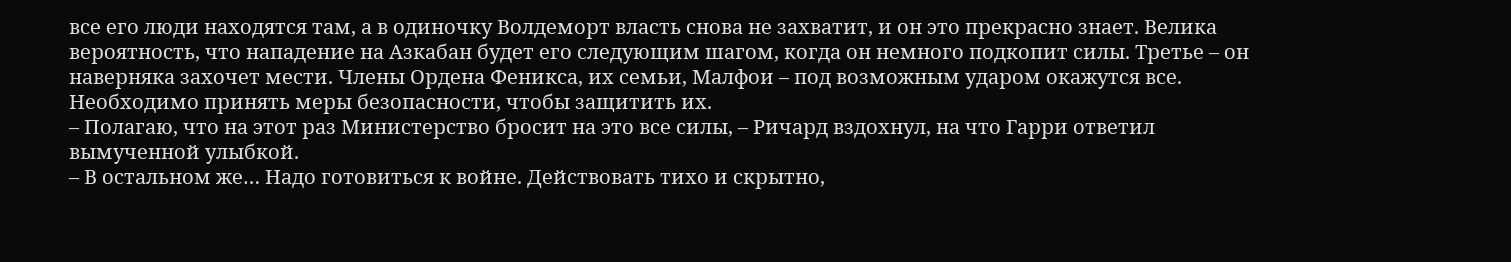все его люди находятся там, а в одиночку Волдеморт власть снова не захватит, и он это прекрасно знает. Велика вероятность, что нападение на Азкабан будет его следующим шагом, когда он немного подкопит силы. Третье – он наверняка захочет мести. Члены Ордена Феникса, их семьи, Малфои – под возможным ударом окажутся все. Необходимо принять меры безопасности, чтобы защитить их.
– Полагаю, что на этот раз Министерство бросит на это все силы, – Ричард вздохнул, на что Гарри ответил вымученной улыбкой.
– В остальном же… Надо готовиться к войне. Действовать тихо и скрытно,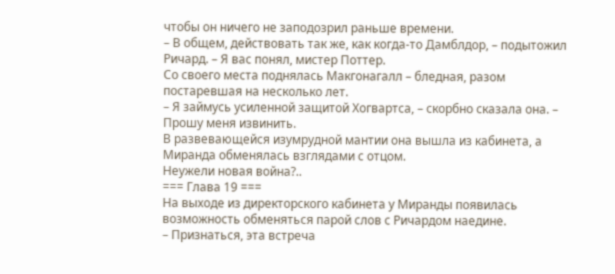чтобы он ничего не заподозрил раньше времени.
– В общем, действовать так же, как когда-то Дамблдор, – подытожил Ричард. – Я вас понял, мистер Поттер.
Со своего места поднялась Макгонагалл – бледная, разом постаревшая на несколько лет.
– Я займусь усиленной защитой Хогвартса, – скорбно сказала она. – Прошу меня извинить.
В развевающейся изумрудной мантии она вышла из кабинета, а Миранда обменялась взглядами с отцом.
Неужели новая война?..
=== Глава 19 ===
На выходе из директорского кабинета у Миранды появилась возможность обменяться парой слов с Ричардом наедине.
– Признаться, эта встреча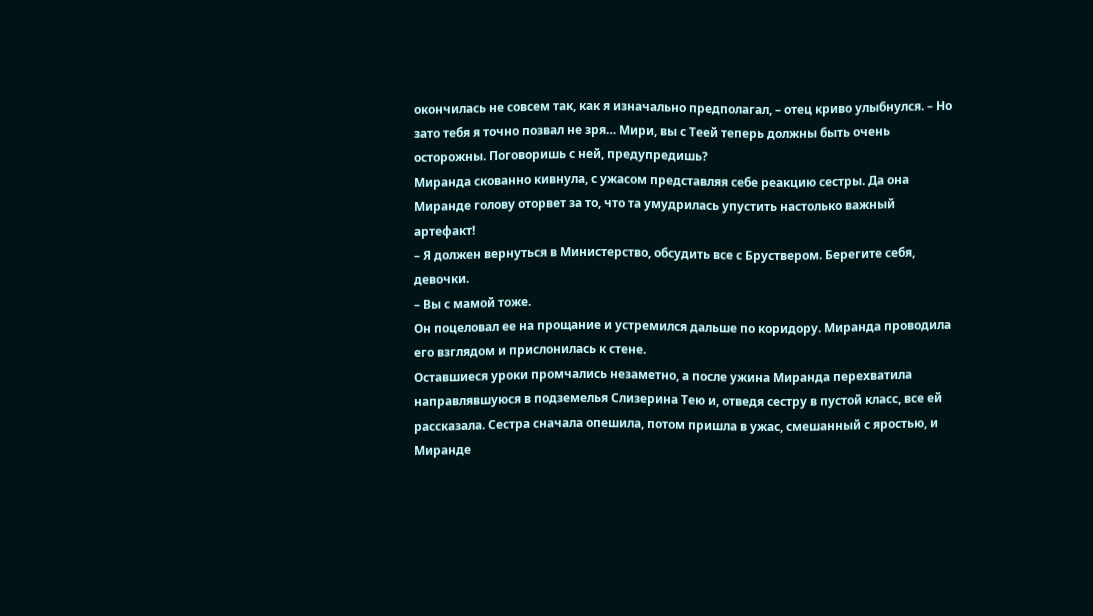окончилась не совсем так, как я изначально предполагал, – отец криво улыбнулся. – Но зато тебя я точно позвал не зря… Мири, вы с Теей теперь должны быть очень осторожны. Поговоришь с ней, предупредишь?
Миранда скованно кивнула, с ужасом представляя себе реакцию сестры. Да она Миранде голову оторвет за то, что та умудрилась упустить настолько важный артефакт!
– Я должен вернуться в Министерство, обсудить все с Бруствером. Берегите себя, девочки.
– Вы с мамой тоже.
Он поцеловал ее на прощание и устремился дальше по коридору. Миранда проводила его взглядом и прислонилась к стене.
Оставшиеся уроки промчались незаметно, а после ужина Миранда перехватила направлявшуюся в подземелья Слизерина Тею и, отведя сестру в пустой класс, все ей рассказала. Сестра сначала опешила, потом пришла в ужас, смешанный с яростью, и Миранде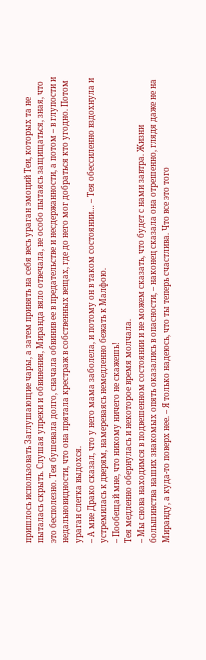пришлось использовать Заглушающие чары, а затем принять на себя весь ураган эмоций Теи, которых та не пыталась скрыть. Слушая упреки и обвинения, Миранда вяло отвечала, не особо пытаясь защищаться, зная, что это бесполезно. Тея бушевала долго, сначала обвинив ее в предательстве и несдержанности, а потом – в глупости и недальновидности, что она прятала крестраж в собственных вещах, где до него мог добраться кто угодно. Потом ураган слегка выдохся.
– А мне Драко сказал, что у него мама заболела, и потому он в таком состоянии… – Тея обессиленно вздохнула и устремилась к дверям, намереваясь немедленно бежать к Малфою.
– Пообещай мне, что никому ничего не скажешь!
Тея медленно обернулась и некоторое время молчала.
– Мы снова находимся в подвешенном состоянии и не можем сказать, что будет с нами завтра. Жизни большинства наших знакомых опять оказались в опасности, – наконец сказала она отрешенно, глядя даже не на Миранду, а куда-то поверх нее. – Я только надеюсь, что ты теперь счастлива. Что все это того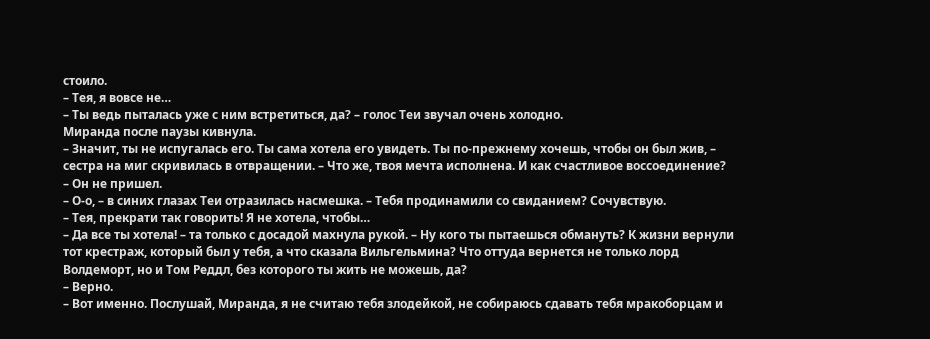стоило.
– Тея, я вовсе не…
– Ты ведь пыталась уже с ним встретиться, да? – голос Теи звучал очень холодно.
Миранда после паузы кивнула.
– Значит, ты не испугалась его. Ты сама хотела его увидеть. Ты по-прежнему хочешь, чтобы он был жив, – сестра на миг скривилась в отвращении. – Что же, твоя мечта исполнена. И как счастливое воссоединение?
– Он не пришел.
– О-о, – в синих глазах Теи отразилась насмешка. – Тебя продинамили со свиданием? Сочувствую.
– Тея, прекрати так говорить! Я не хотела, чтобы…
– Да все ты хотела! – та только с досадой махнула рукой. – Ну кого ты пытаешься обмануть? К жизни вернули тот крестраж, который был у тебя, а что сказала Вильгельмина? Что оттуда вернется не только лорд Волдеморт, но и Том Реддл, без которого ты жить не можешь, да?
– Верно.
– Вот именно. Послушай, Миранда, я не считаю тебя злодейкой, не собираюсь сдавать тебя мракоборцам и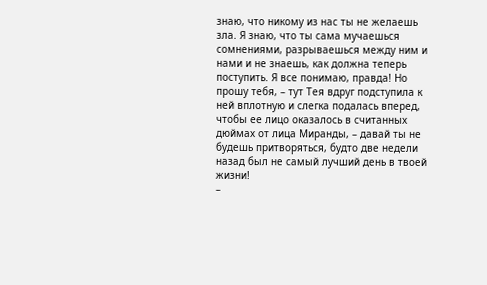знаю, что никому из нас ты не желаешь зла. Я знаю, что ты сама мучаешься сомнениями, разрываешься между ним и нами и не знаешь, как должна теперь поступить. Я все понимаю, правда! Но прошу тебя, – тут Тея вдруг подступила к ней вплотную и слегка подалась вперед, чтобы ее лицо оказалось в считанных дюймах от лица Миранды, – давай ты не будешь притворяться, будто две недели назад был не самый лучший день в твоей жизни!
–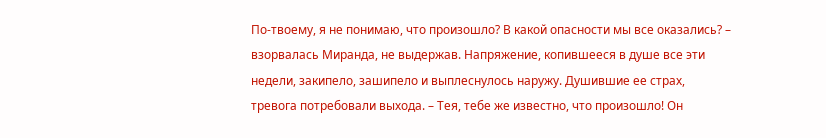По-твоему, я не понимаю, что произошло? В какой опасности мы все оказались? – взорвалась Миранда, не выдержав. Напряжение, копившееся в душе все эти недели, закипело, зашипело и выплеснулось наружу. Душившие ее страх, тревога потребовали выхода. – Тея, тебе же известно, что произошло! Он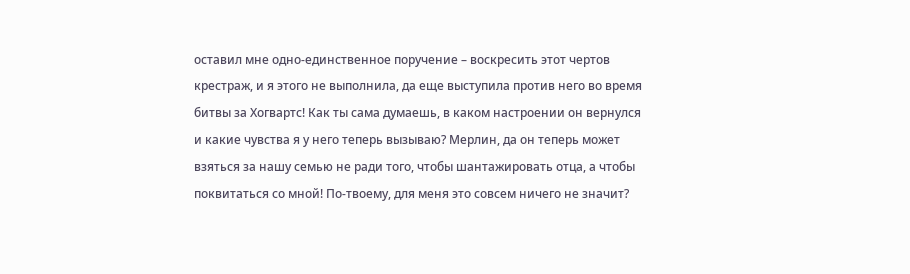оставил мне одно-единственное поручение – воскресить этот чертов крестраж, и я этого не выполнила, да еще выступила против него во время битвы за Хогвартс! Как ты сама думаешь, в каком настроении он вернулся и какие чувства я у него теперь вызываю? Мерлин, да он теперь может взяться за нашу семью не ради того, чтобы шантажировать отца, а чтобы поквитаться со мной! По-твоему, для меня это совсем ничего не значит?